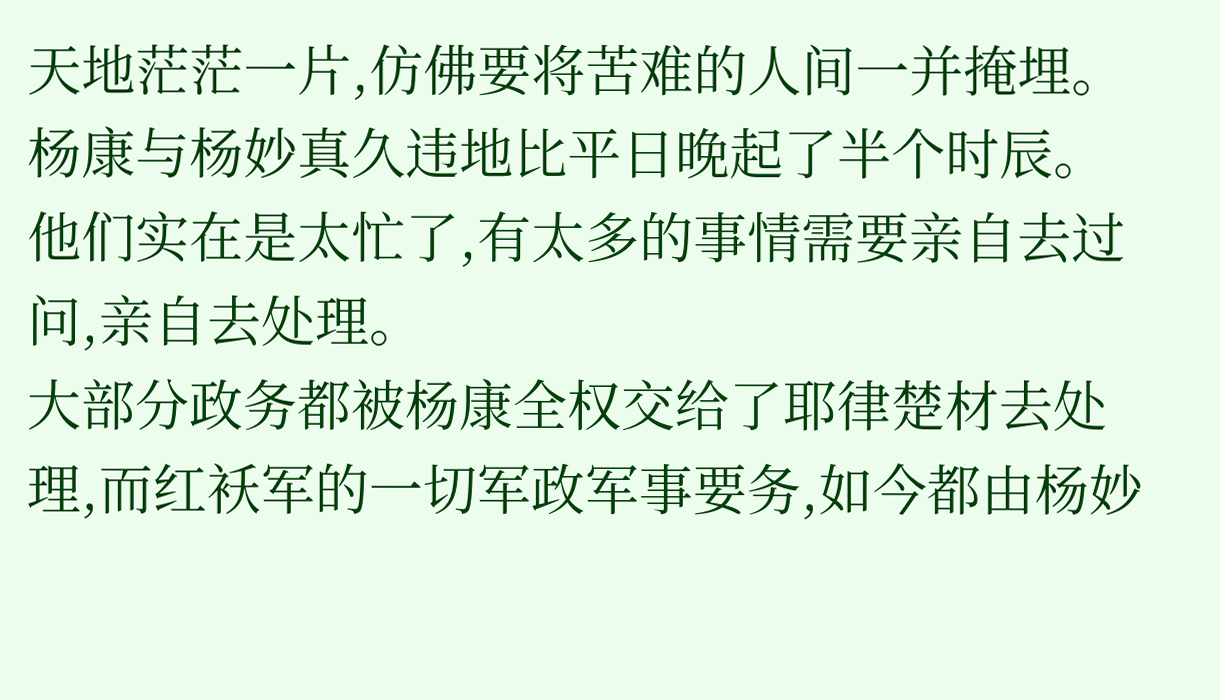天地茫茫一片,仿佛要将苦难的人间一并掩埋。
杨康与杨妙真久违地比平日晚起了半个时辰。
他们实在是太忙了,有太多的事情需要亲自去过问,亲自去处理。
大部分政务都被杨康全权交给了耶律楚材去处理,而红袄军的一切军政军事要务,如今都由杨妙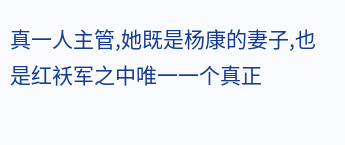真一人主管,她既是杨康的妻子,也是红袄军之中唯一一个真正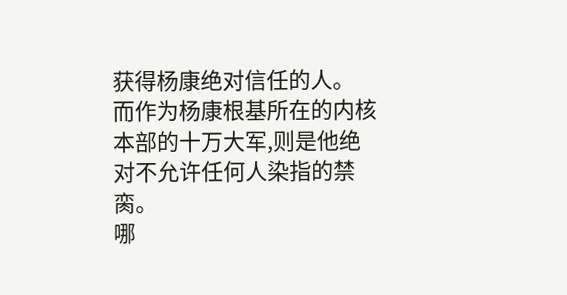获得杨康绝对信任的人。
而作为杨康根基所在的内核本部的十万大军,则是他绝对不允许任何人染指的禁脔。
哪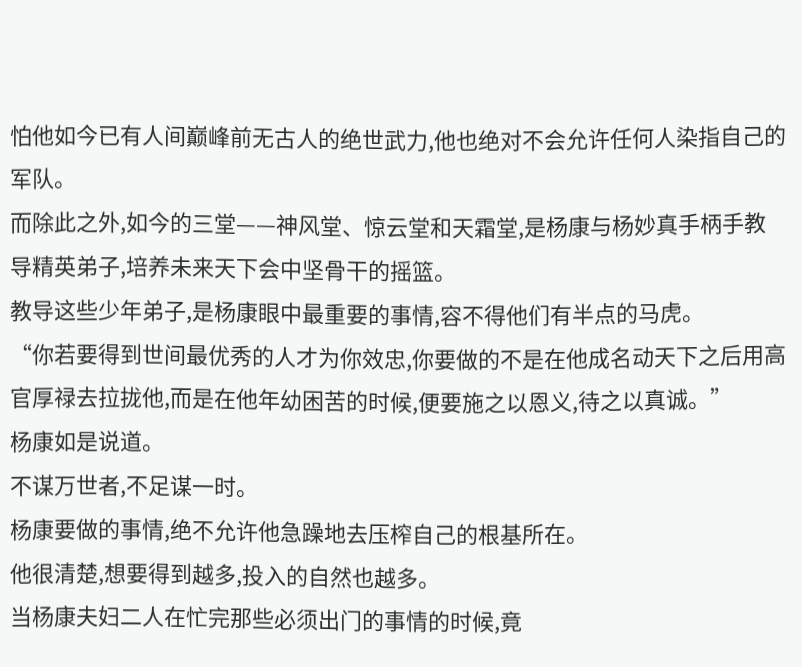怕他如今已有人间巅峰前无古人的绝世武力,他也绝对不会允许任何人染指自己的军队。
而除此之外,如今的三堂——神风堂、惊云堂和天霜堂,是杨康与杨妙真手柄手教导精英弟子,培养未来天下会中坚骨干的摇篮。
教导这些少年弟子,是杨康眼中最重要的事情,容不得他们有半点的马虎。
“你若要得到世间最优秀的人才为你效忠,你要做的不是在他成名动天下之后用高官厚禄去拉拢他,而是在他年幼困苦的时候,便要施之以恩义,待之以真诚。”
杨康如是说道。
不谋万世者,不足谋一时。
杨康要做的事情,绝不允许他急躁地去压榨自己的根基所在。
他很清楚,想要得到越多,投入的自然也越多。
当杨康夫妇二人在忙完那些必须出门的事情的时候,竟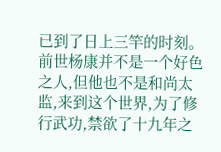已到了日上三竿的时刻。
前世杨康并不是一个好色之人,但他也不是和尚太监,来到这个世界,为了修行武功,禁欲了十九年之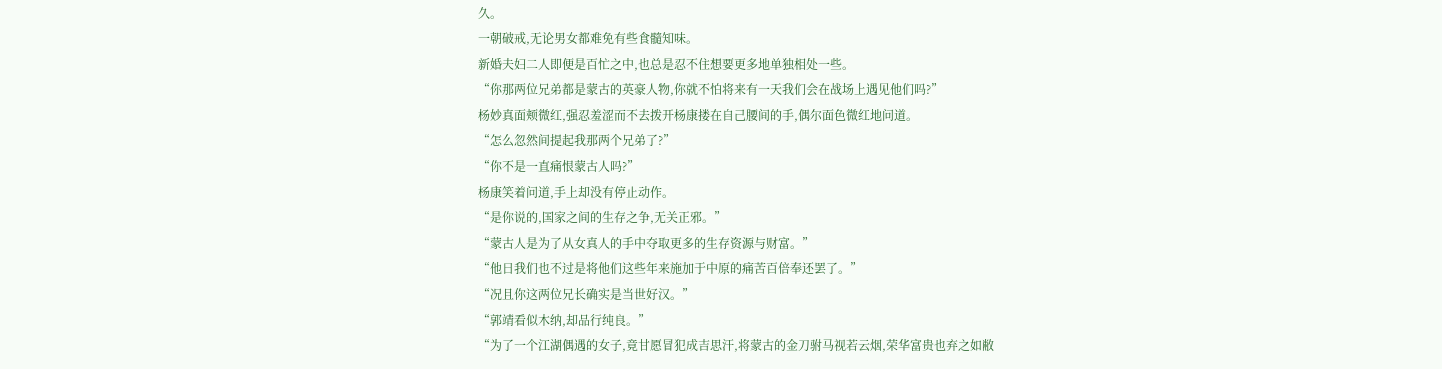久。
一朝破戒,无论男女都难免有些食髓知味。
新婚夫妇二人即便是百忙之中,也总是忍不住想要更多地单独相处一些。
“你那两位兄弟都是蒙古的英豪人物,你就不怕将来有一天我们会在战场上遇见他们吗?”
杨妙真面颊微红,强忍羞涩而不去拨开杨康搂在自己腰间的手,偶尔面色微红地问道。
“怎么忽然间提起我那两个兄弟了?”
“你不是一直痛恨蒙古人吗?”
杨康笑着问道,手上却没有停止动作。
“是你说的,国家之间的生存之争,无关正邪。”
“蒙古人是为了从女真人的手中夺取更多的生存资源与财富。”
“他日我们也不过是将他们这些年来施加于中原的痛苦百倍奉还罢了。”
“况且你这两位兄长确实是当世好汉。”
“郭靖看似木纳,却品行纯良。”
“为了一个江湖偶遇的女子,竟甘愿冒犯成吉思汗,将蒙古的金刀驸马视若云烟,荣华富贵也弃之如敝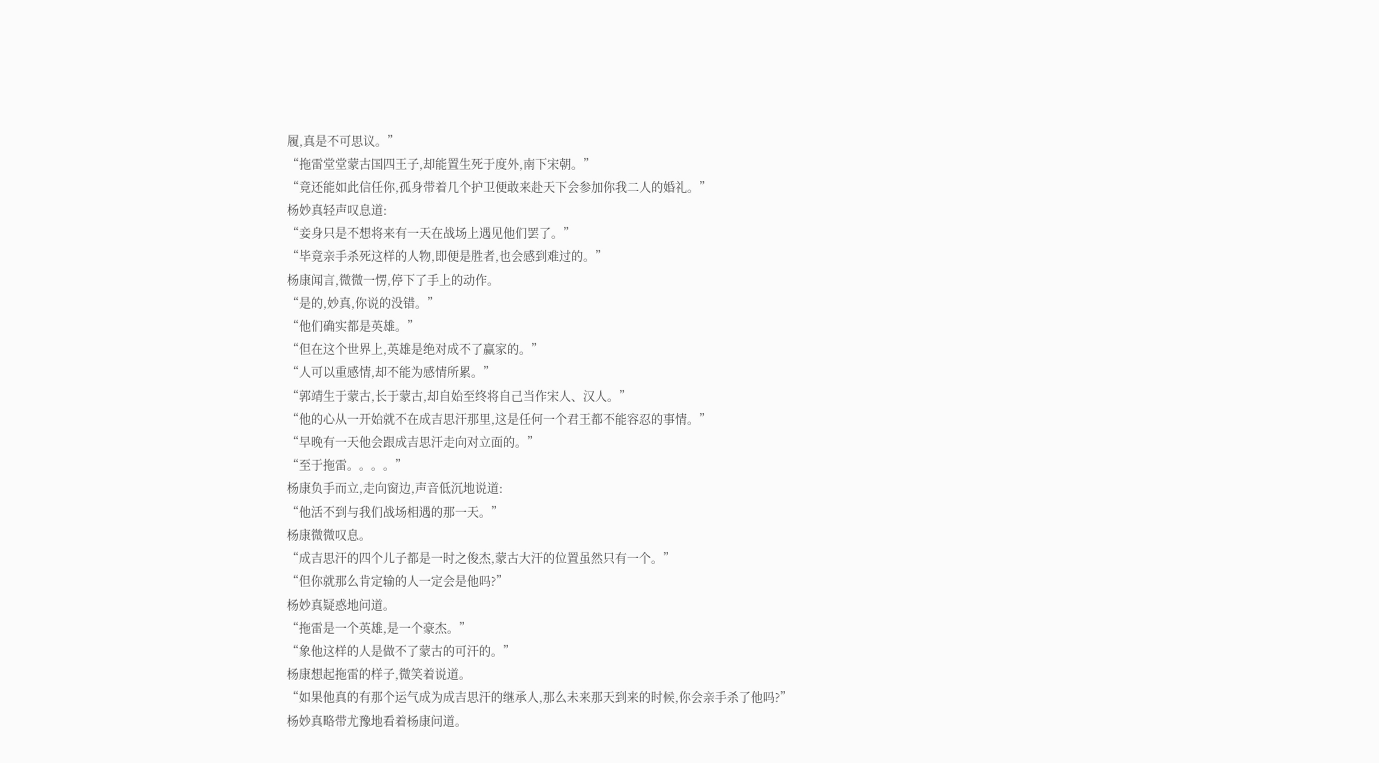履,真是不可思议。”
“拖雷堂堂蒙古国四王子,却能置生死于度外,南下宋朝。”
“竟还能如此信任你,孤身带着几个护卫便敢来赴天下会参加你我二人的婚礼。”
杨妙真轻声叹息道:
“妾身只是不想将来有一天在战场上遇见他们罢了。”
“毕竟亲手杀死这样的人物,即便是胜者,也会感到难过的。”
杨康闻言,微微一愣,停下了手上的动作。
“是的,妙真,你说的没错。”
“他们确实都是英雄。”
“但在这个世界上,英雄是绝对成不了赢家的。”
“人可以重感情,却不能为感情所累。”
“郭靖生于蒙古,长于蒙古,却自始至终将自己当作宋人、汉人。”
“他的心从一开始就不在成吉思汗那里,这是任何一个君王都不能容忍的事情。”
“早晚有一天他会跟成吉思汗走向对立面的。”
“至于拖雷。。。。”
杨康负手而立,走向窗边,声音低沉地说道:
“他活不到与我们战场相遇的那一天。”
杨康微微叹息。
“成吉思汗的四个儿子都是一时之俊杰,蒙古大汗的位置虽然只有一个。”
“但你就那么肯定输的人一定会是他吗?”
杨妙真疑惑地问道。
“拖雷是一个英雄,是一个豪杰。”
“象他这样的人是做不了蒙古的可汗的。”
杨康想起拖雷的样子,微笑着说道。
“如果他真的有那个运气成为成吉思汗的继承人,那么未来那天到来的时候,你会亲手杀了他吗?”
杨妙真略带尤豫地看着杨康问道。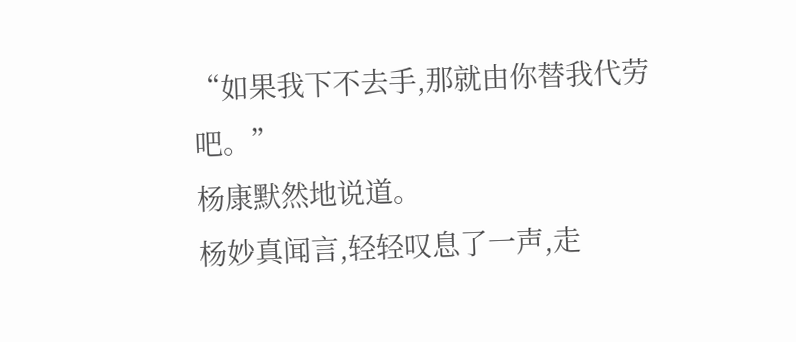“如果我下不去手,那就由你替我代劳吧。”
杨康默然地说道。
杨妙真闻言,轻轻叹息了一声,走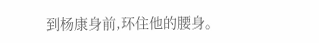到杨康身前,环住他的腰身。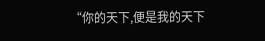“你的天下,便是我的天下